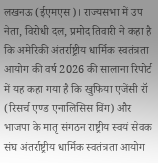लखनऊ (ईएमएस)। राज्यसभा में उप नेता, विरोधी दल, प्रमोद तिवारी ने कहा है कि अमेरिकी अंतर्राष्ट्रीय धार्मिक स्वतंत्रता आयोग की वर्ष 2026 की सालाना रिपोर्ट में यह कहा गया है कि खुफिया एजेंसी रॉ (रिसर्च एण्ड एनालिसिस विंग) और भाजपा के मातृ संगठन राष्ट्रीय स्वयं सेवक संघ अंतर्राष्ट्रीय धार्मिक स्वतंत्रता आयोग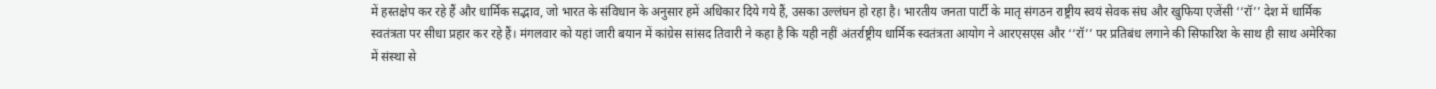में हस्तक्षेप कर रहे हैं और धार्मिक सद्भाव, जो भारत के संविधान के अनुसार हमें अधिकार दिये गये हैं, उसका उल्लंघन हो रहा है। भारतीय जनता पार्टी के मातृ संगठन राष्ट्रीय स्वयं सेवक संघ और खुफिया एजेंसी ‘‘रॉ’’ देश में धार्मिक स्वतंत्रता पर सीधा प्रहार कर रहे हैं। मंगलवार को यहां जारी बयान में कांग्रेस सांसद तिवारी ने कहा है कि यही नहीं अंतर्राष्ट्रीय धार्मिक स्वतंत्रता आयोग ने आरएसएस और ‘‘रॉ’’ पर प्रतिबंध लगाने की सिफारिश के साथ ही साथ अमेरिका में संस्था से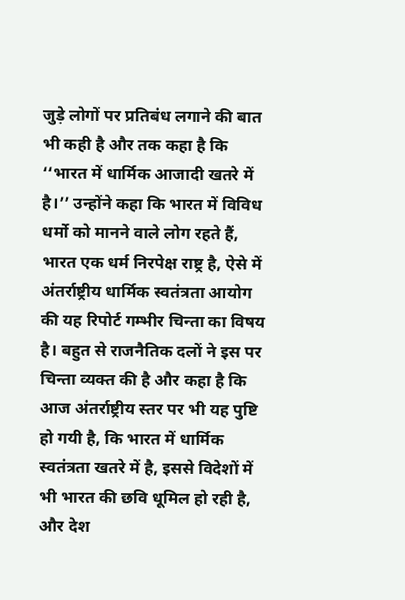जुड़े लोगों पर प्रतिबंध लगाने की बात भी कही है और तक कहा है कि ‘‘भारत में धार्मिक आजादी खतरे में है।’’ उन्होंने कहा कि भारत में विविध धर्मो को मानने वाले लोग रहते हैं, भारत एक धर्म निरपेक्ष राष्ट्र है, ऐसे में अंतर्राष्ट्रीय धार्मिक स्वतंत्रता आयोग की यह रिपोर्ट गम्भीर चिन्ता का विषय है। बहुत से राजनैतिक दलों ने इस पर चिन्ता व्यक्त की है और कहा है कि आज अंतर्राष्ट्रीय स्तर पर भी यह पुष्टि हो गयी है, कि भारत में धार्मिक स्वतंत्रता खतरे में है, इससे विदेशों में भी भारत की छवि धूमिल हो रही है, और देश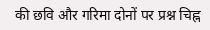की छवि और गरिमा दोनों पर प्रश्न चिह्न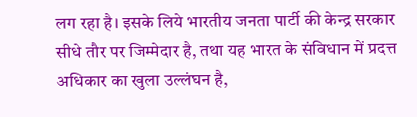लग रहा है। इसके लिये भारतीय जनता पार्टी की केन्द्र सरकार सीधे तौर पर जिम्मेदार है, तथा यह भारत के संविधान में प्रदत्त अधिकार का खुला उल्लंघन है,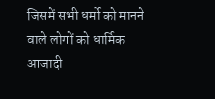जिसमें सभी धर्मो को मानने वाले लोगों को धार्मिक आजादी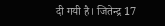दी गयी है। जितेन्द्र 17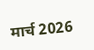मार्च 2026